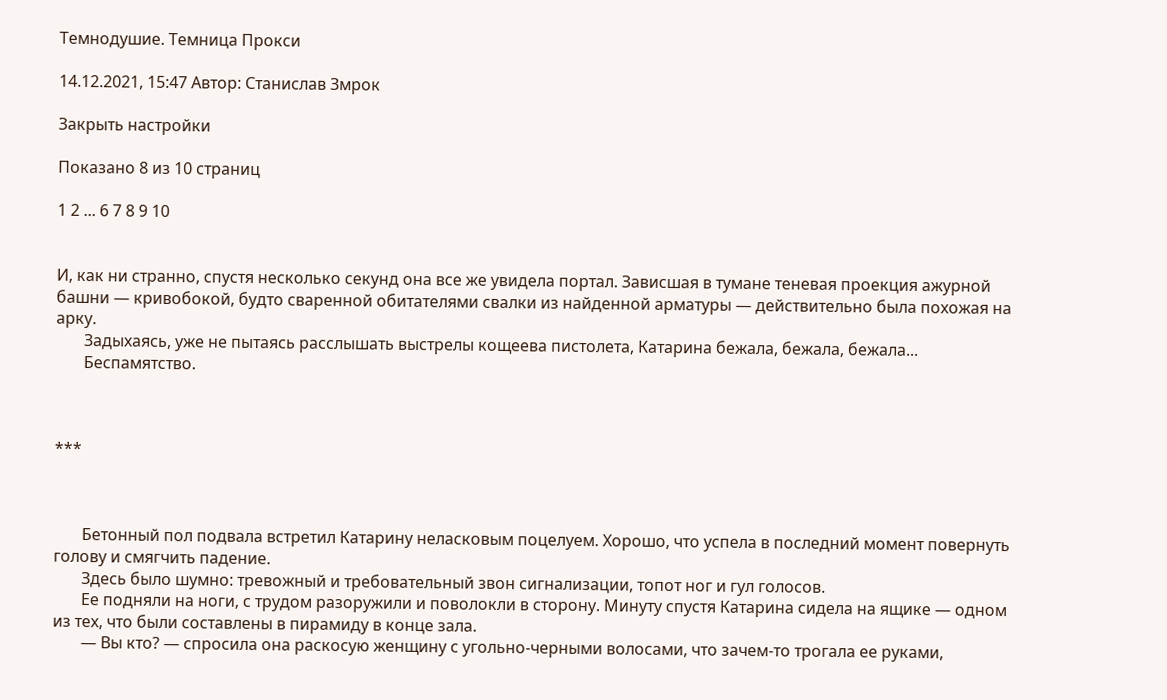Темнодушие. Темница Прокси

14.12.2021, 15:47 Автор: Станислав Змрок

Закрыть настройки

Показано 8 из 10 страниц

1 2 ... 6 7 8 9 10


И, как ни странно, спустя несколько секунд она все же увидела портал. Зависшая в тумане теневая проекция ажурной башни — кривобокой, будто сваренной обитателями свалки из найденной арматуры — действительно была похожая на арку.
       Задыхаясь, уже не пытаясь расслышать выстрелы кощеева пистолета, Катарина бежала, бежала, бежала...
       Беспамятство.



***



       Бетонный пол подвала встретил Катарину неласковым поцелуем. Хорошо, что успела в последний момент повернуть голову и смягчить падение.
       Здесь было шумно: тревожный и требовательный звон сигнализации, топот ног и гул голосов.
       Ее подняли на ноги, с трудом разоружили и поволокли в сторону. Минуту спустя Катарина сидела на ящике — одном из тех, что были составлены в пирамиду в конце зала.
       — Вы кто? — спросила она раскосую женщину с угольно-черными волосами, что зачем-то трогала ее руками,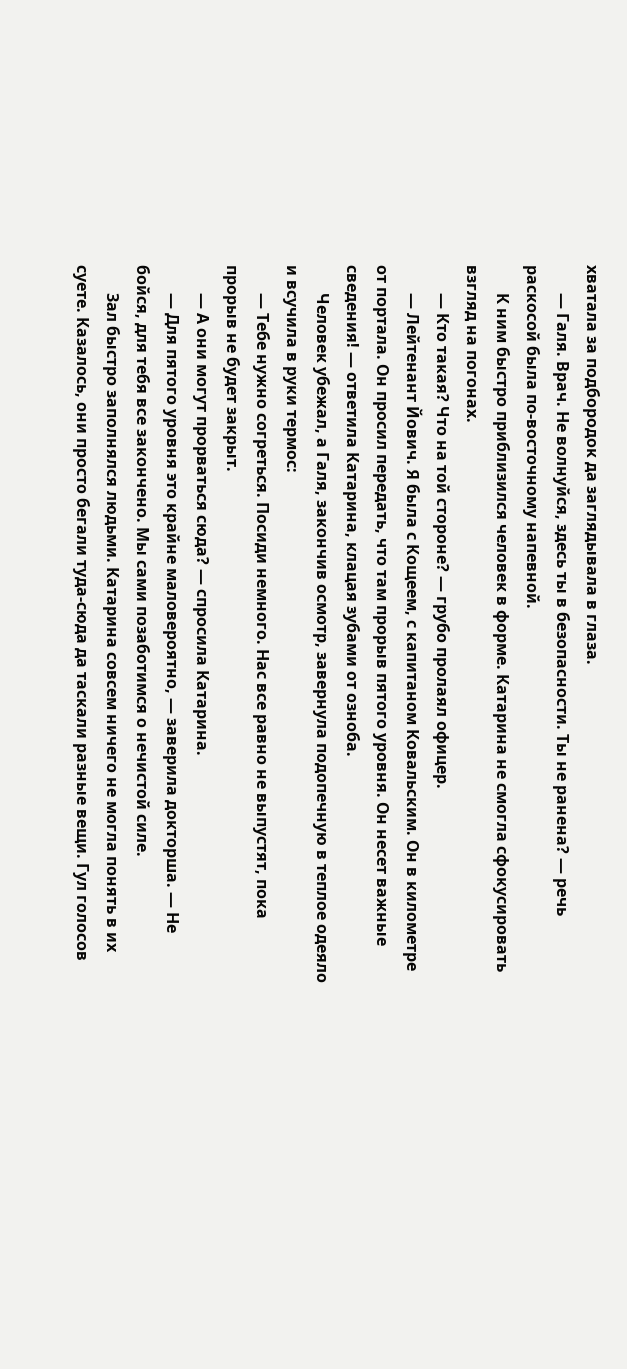хватала за подбородок да заглядывала в глаза.
       — Галя. Врач. Не волнуйся, здесь ты в безопасности. Ты не ранена? — речь раскосой была по-восточному напевной.
       К ним быстро приблизился человек в форме. Катарина не смогла сфокусировать взгляд на погонах.
       — Кто такая? Что на той стороне? — грубо пролаял офицер.
       — Лейтенант Йович. Я была с Кощеем, с капитаном Ковальским. Он в километре от портала. Он просил передать, что там прорыв пятого уровня. Он несет важные сведения! — ответила Катарина, клацая зубами от озноба.
       Человек убежал, а Галя, закончив осмотр, завернула подопечную в теплое одеяло и всучила в руки термос:
       — Тебе нужно согреться. Посиди немного. Нас все равно не выпустят, пока прорыв не будет закрыт.
       — А они могут прорваться сюда? — спросила Катарина.
       — Для пятого уровня это крайне маловероятно, — заверила докторша. — Не бойся, для тебя все закончено. Мы сами позаботимся о нечистой силе.
       Зал быстро заполнялся людьми. Катарина совсем ничего не могла понять в их суете. Казалось, они просто бегали туда-сюда да таскали разные вещи. Гул голосов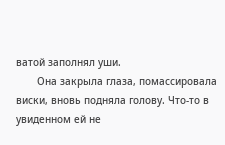ватой заполнял уши.
       Она закрыла глаза, помассировала виски, вновь подняла голову. Что-то в увиденном ей не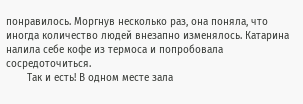понравилось. Моргнув несколько раз, она поняла, что иногда количество людей внезапно изменялось. Катарина налила себе кофе из термоса и попробовала сосредоточиться.
       Так и есть! В одном месте зала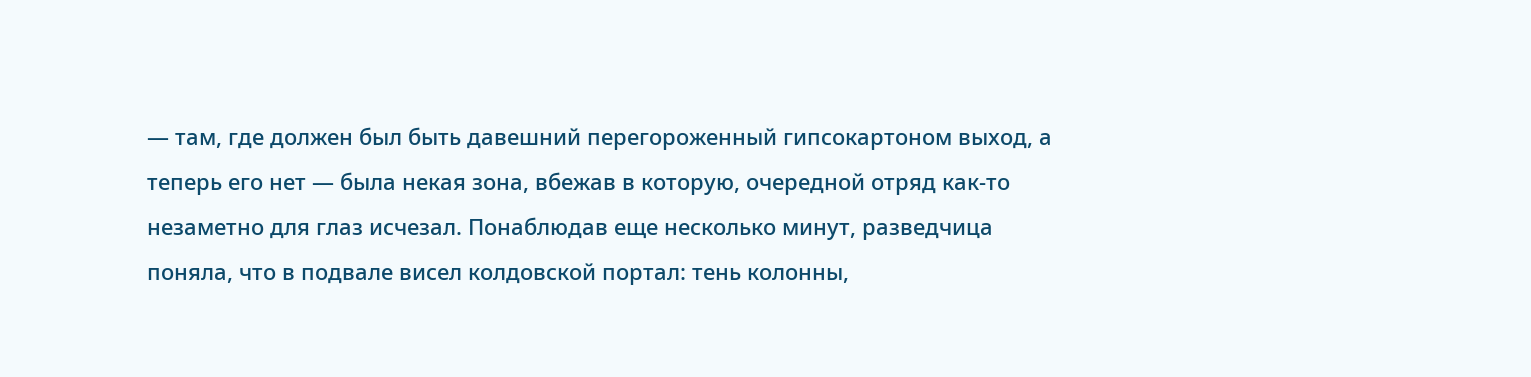— там, где должен был быть давешний перегороженный гипсокартоном выход, а теперь его нет — была некая зона, вбежав в которую, очередной отряд как-то незаметно для глаз исчезал. Понаблюдав еще несколько минут, разведчица поняла, что в подвале висел колдовской портал: тень колонны,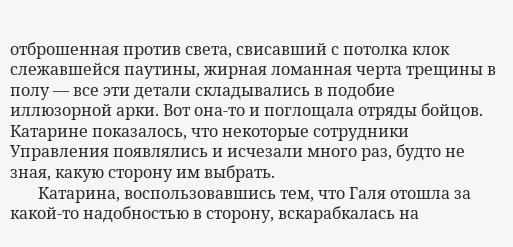отброшенная против света, свисавший с потолка клок слежавшейся паутины, жирная ломанная черта трещины в полу — все эти детали складывались в подобие иллюзорной арки. Вот она-то и поглощала отряды бойцов. Катарине показалось, что некоторые сотрудники Управления появлялись и исчезали много раз, будто не зная, какую сторону им выбрать.
       Катарина, воспользовавшись тем, что Галя отошла за какой-то надобностью в сторону, вскарабкалась на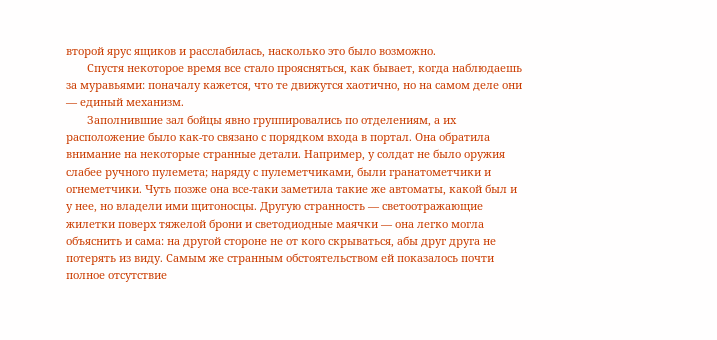второй ярус ящиков и расслабилась, насколько это было возможно.
       Спустя некоторое время все стало проясняться, как бывает, когда наблюдаешь за муравьями: поначалу кажется, что те движутся хаотично, но на самом деле они — единый механизм.
       Заполнившие зал бойцы явно группировались по отделениям, а их расположение было как-то связано с порядком входа в портал. Она обратила внимание на некоторые странные детали. Например, у солдат не было оружия слабее ручного пулемета; наряду с пулеметчиками, были гранатометчики и огнеметчики. Чуть позже она все-таки заметила такие же автоматы, какой был и у нее, но владели ими щитоносцы. Другую странность — светоотражающие жилетки поверх тяжелой брони и светодиодные маячки — она легко могла объяснить и сама: на другой стороне не от кого скрываться, абы друг друга не потерять из виду. Самым же странным обстоятельством ей показалось почти полное отсутствие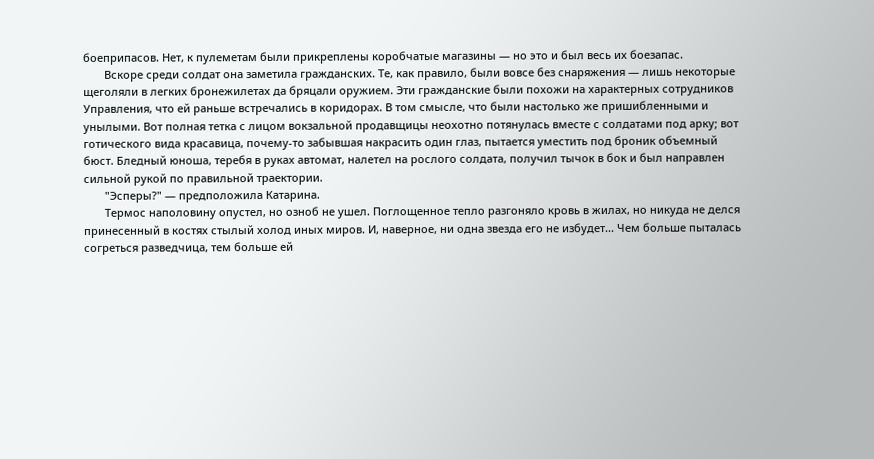боеприпасов. Нет, к пулеметам были прикреплены коробчатые магазины — но это и был весь их боезапас.
       Вскоре среди солдат она заметила гражданских. Те, как правило, были вовсе без снаряжения — лишь некоторые щеголяли в легких бронежилетах да бряцали оружием. Эти гражданские были похожи на характерных сотрудников Управления, что ей раньше встречались в коридорах. В том смысле, что были настолько же пришибленными и унылыми. Вот полная тетка с лицом вокзальной продавщицы неохотно потянулась вместе с солдатами под арку; вот готического вида красавица, почему-то забывшая накрасить один глаз, пытается уместить под броник объемный бюст. Бледный юноша, теребя в руках автомат, налетел на рослого солдата, получил тычок в бок и был направлен сильной рукой по правильной траектории.
       "Эсперы?" — предположила Катарина.
       Термос наполовину опустел, но озноб не ушел. Поглощенное тепло разгоняло кровь в жилах, но никуда не делся принесенный в костях стылый холод иных миров. И, наверное, ни одна звезда его не избудет... Чем больше пыталась согреться разведчица, тем больше ей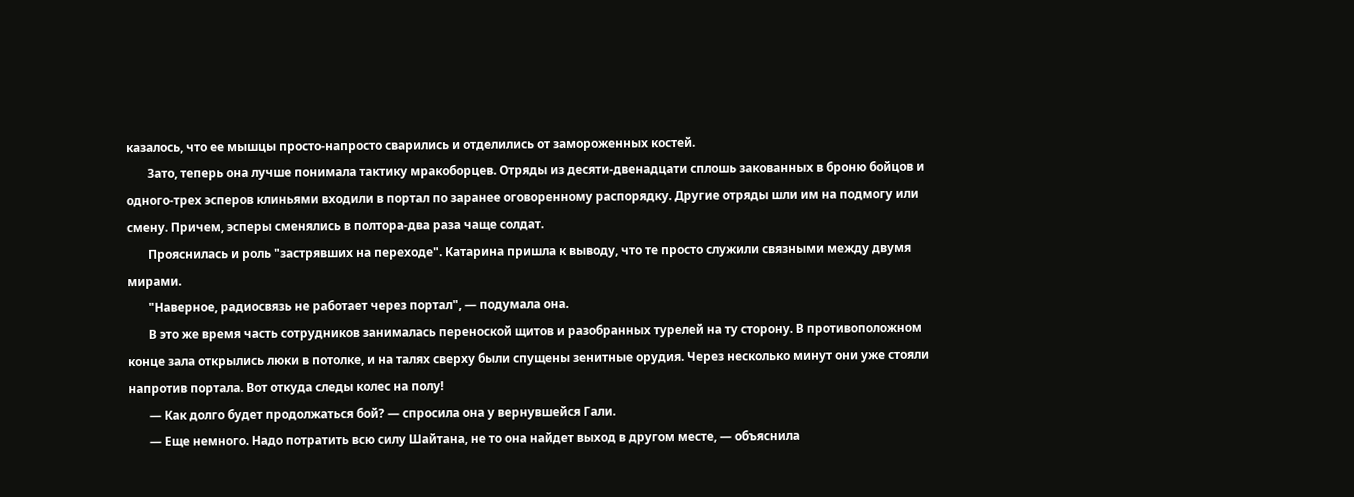казалось, что ее мышцы просто-напросто сварились и отделились от замороженных костей.
       Зато, теперь она лучше понимала тактику мракоборцев. Отряды из десяти-двенадцати сплошь закованных в броню бойцов и одного-трех эсперов клиньями входили в портал по заранее оговоренному распорядку. Другие отряды шли им на подмогу или смену. Причем, эсперы сменялись в полтора-два раза чаще солдат.
       Прояснилась и роль "застрявших на переходе". Катарина пришла к выводу, что те просто служили связными между двумя мирами.
       "Наверное, радиосвязь не работает через портал", — подумала она.
       В это же время часть сотрудников занималась переноской щитов и разобранных турелей на ту сторону. В противоположном конце зала открылись люки в потолке, и на талях сверху были спущены зенитные орудия. Через несколько минут они уже стояли напротив портала. Вот откуда следы колес на полу!
       — Как долго будет продолжаться бой? — спросила она у вернувшейся Гали.
       — Еще немного. Надо потратить всю силу Шайтана, не то она найдет выход в другом месте, — объяснила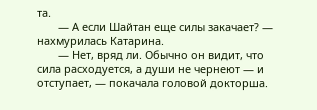та.
       — А если Шайтан еще силы закачает? — нахмурилась Катарина.
       — Нет, вряд ли. Обычно он видит, что сила расходуется, а души не чернеют — и отступает, — покачала головой докторша.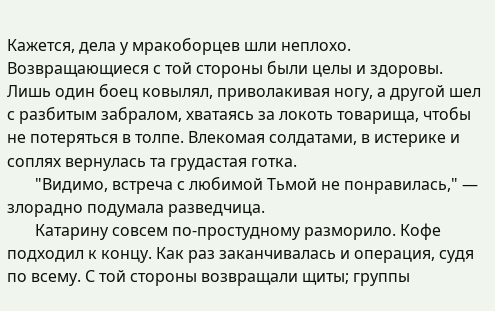Кажется, дела у мракоборцев шли неплохо. Возвращающиеся с той стороны были целы и здоровы. Лишь один боец ковылял, приволакивая ногу, а другой шел с разбитым забралом, хватаясь за локоть товарища, чтобы не потеряться в толпе. Влекомая солдатами, в истерике и соплях вернулась та грудастая готка.
       "Видимо, встреча с любимой Тьмой не понравилась," — злорадно подумала разведчица.
       Катарину совсем по-простудному разморило. Кофе подходил к концу. Как раз заканчивалась и операция, судя по всему. С той стороны возвращали щиты; группы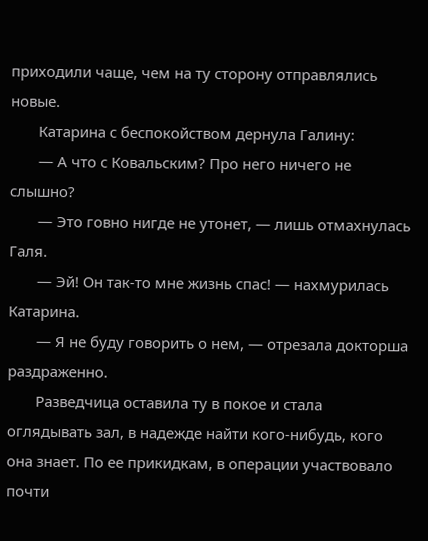приходили чаще, чем на ту сторону отправлялись новые.
       Катарина с беспокойством дернула Галину:
       — А что с Ковальским? Про него ничего не слышно?
       — Это говно нигде не утонет, — лишь отмахнулась Галя.
       — Эй! Он так-то мне жизнь спас! — нахмурилась Катарина.
       — Я не буду говорить о нем, — отрезала докторша раздраженно.
       Разведчица оставила ту в покое и стала оглядывать зал, в надежде найти кого-нибудь, кого она знает. По ее прикидкам, в операции участвовало почти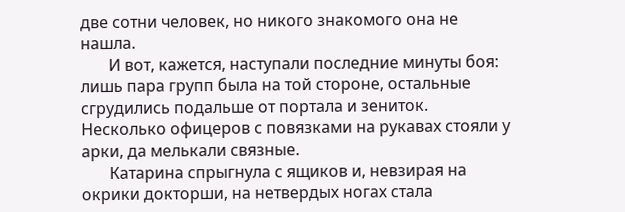две сотни человек, но никого знакомого она не нашла.
       И вот, кажется, наступали последние минуты боя: лишь пара групп была на той стороне, остальные сгрудились подальше от портала и зениток. Несколько офицеров с повязками на рукавах стояли у арки, да мелькали связные.
       Катарина спрыгнула с ящиков и, невзирая на окрики докторши, на нетвердых ногах стала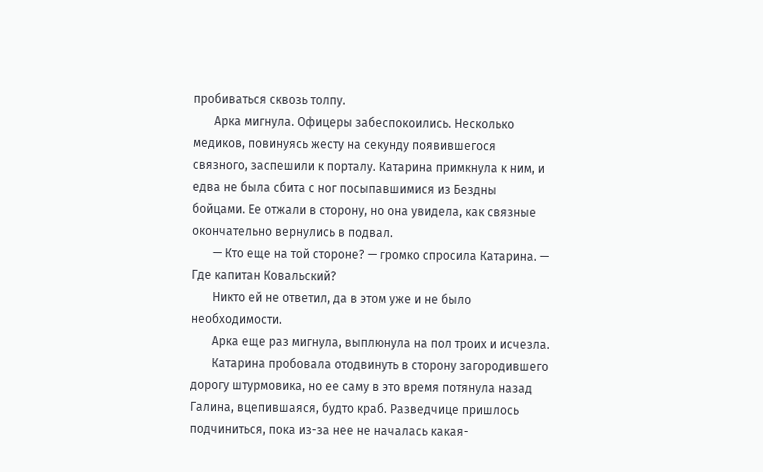пробиваться сквозь толпу.
       Арка мигнула. Офицеры забеспокоились. Несколько медиков, повинуясь жесту на секунду появившегося связного, заспешили к порталу. Катарина примкнула к ним, и едва не была сбита с ног посыпавшимися из Бездны бойцами. Ее отжали в сторону, но она увидела, как связные окончательно вернулись в подвал.
       — Кто еще на той стороне? — громко спросила Катарина. — Где капитан Ковальский?
       Никто ей не ответил, да в этом уже и не было необходимости.
       Арка еще раз мигнула, выплюнула на пол троих и исчезла.
       Катарина пробовала отодвинуть в сторону загородившего дорогу штурмовика, но ее саму в это время потянула назад Галина, вцепившаяся, будто краб. Разведчице пришлось подчиниться, пока из-за нее не началась какая-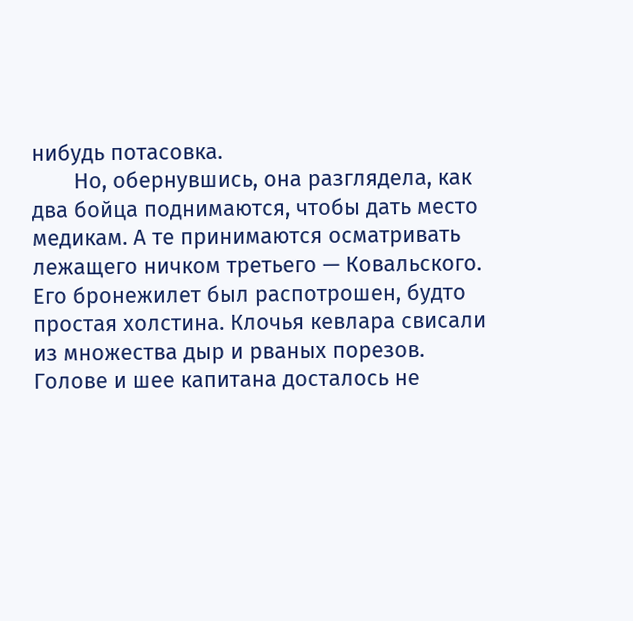нибудь потасовка.
       Но, обернувшись, она разглядела, как два бойца поднимаются, чтобы дать место медикам. А те принимаются осматривать лежащего ничком третьего — Ковальского. Его бронежилет был распотрошен, будто простая холстина. Клочья кевлара свисали из множества дыр и рваных порезов. Голове и шее капитана досталось не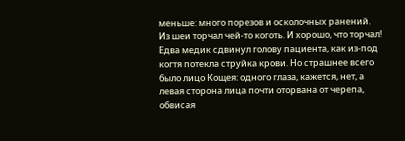меньше: много порезов и осколочных ранений. Из шеи торчал чей-то коготь. И хорошо, что торчал! Едва медик сдвинул голову пациента, как из-под когтя потекла струйка крови. Но страшнее всего было лицо Кощея: одного глаза, кажется, нет, а левая сторона лица почти оторвана от черепа, обвисая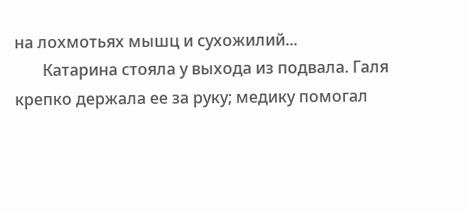на лохмотьях мышц и сухожилий...
       Катарина стояла у выхода из подвала. Галя крепко держала ее за руку; медику помогал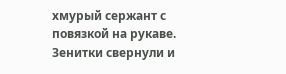хмурый сержант с повязкой на рукаве. Зенитки свернули и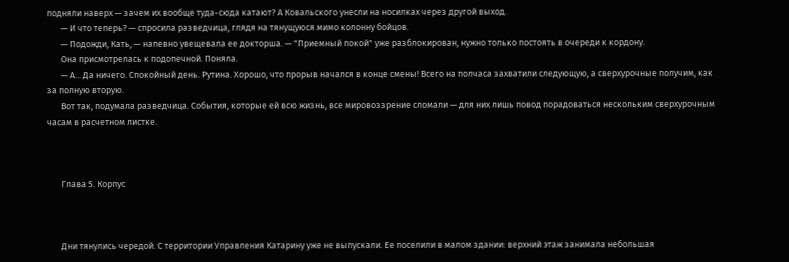подняли наверх — зачем их вообще туда-сюда катают? А Ковальского унесли на носилках через другой выход.
       — И что теперь? — спросила разведчица, глядя на тянущуюся мимо колонну бойцов.
       — Подожди, Кать, — напевно увещевала ее докторша. — "Приемный покой" уже разблокирован, нужно только постоять в очереди к кордону.
       Она присмотрелась к подопечной. Поняла.
       — А... Да ничего. Спокойный день. Рутина. Хорошо, что прорыв начался в конце смены! Всего на полчаса захватили следующую, а сверхурочные получим, как за полную вторую.
       Вот так, подумала разведчица. События, которые ей всю жизнь, все мировоззрение сломали — для них лишь повод порадоваться нескольким сверхурочным часам в расчетном листке.



       Глава 5. Корпус



       Дни тянулись чередой. С территории Управления Катарину уже не выпускали. Ее поселили в малом здании: верхний этаж занимала небольшая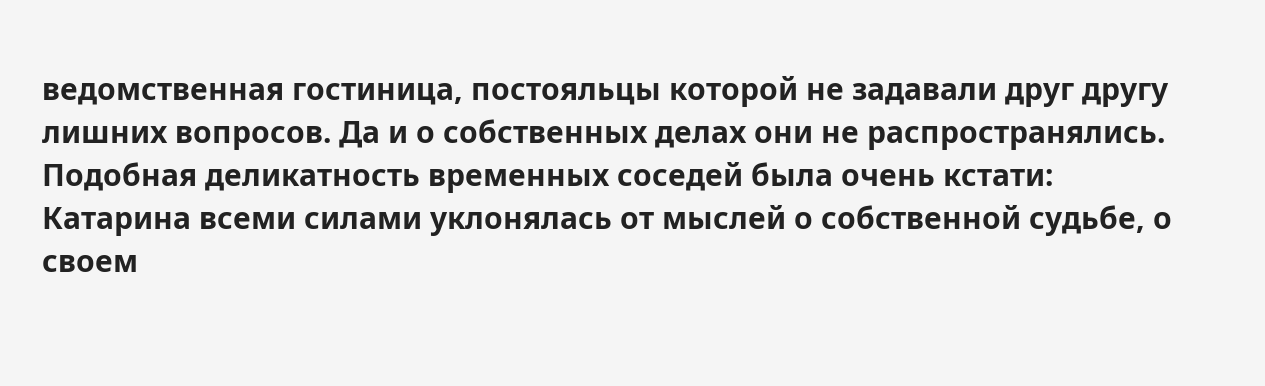ведомственная гостиница, постояльцы которой не задавали друг другу лишних вопросов. Да и о собственных делах они не распространялись. Подобная деликатность временных соседей была очень кстати: Катарина всеми силами уклонялась от мыслей о собственной судьбе, о своем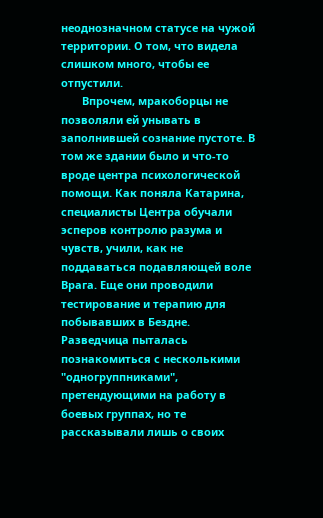неоднозначном статусе на чужой территории. О том, что видела слишком много, чтобы ее отпустили.
       Впрочем, мракоборцы не позволяли ей унывать в заполнившей сознание пустоте. В том же здании было и что-то вроде центра психологической помощи. Как поняла Катарина, специалисты Центра обучали эсперов контролю разума и чувств, учили, как не поддаваться подавляющей воле Врага. Еще они проводили тестирование и терапию для побывавших в Бездне. Разведчица пыталась познакомиться с несколькими "одногруппниками", претендующими на работу в боевых группах, но те рассказывали лишь о своих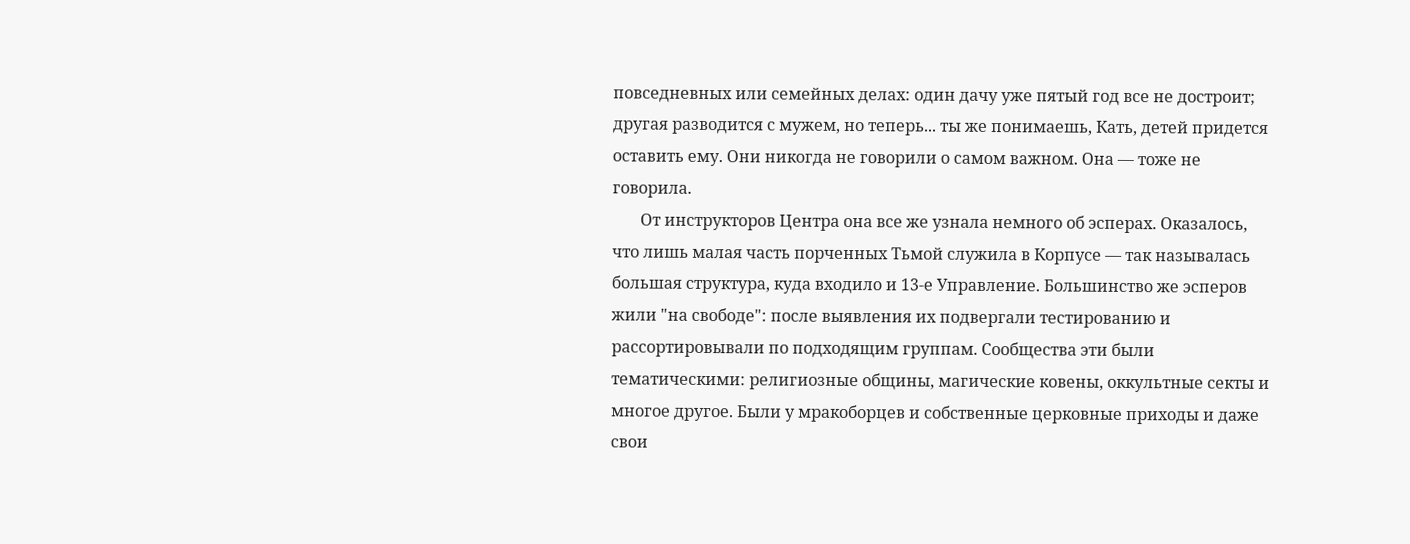повседневных или семейных делах: один дачу уже пятый год все не достроит; другая разводится с мужем, но теперь... ты же понимаешь, Кать, детей придется оставить ему. Они никогда не говорили о самом важном. Она — тоже не говорила.
       От инструкторов Центра она все же узнала немного об эсперах. Оказалось, что лишь малая часть порченных Тьмой служила в Корпусе — так называлась большая структура, куда входило и 13-е Управление. Большинство же эсперов жили "на свободе": после выявления их подвергали тестированию и рассортировывали по подходящим группам. Сообщества эти были тематическими: религиозные общины, магические ковены, оккультные секты и многое другое. Были у мракоборцев и собственные церковные приходы и даже свои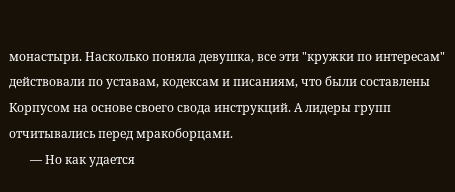монастыри. Насколько поняла девушка, все эти "кружки по интересам" действовали по уставам, кодексам и писаниям, что были составлены Корпусом на основе своего свода инструкций. А лидеры групп отчитывались перед мракоборцами.
       — Но как удается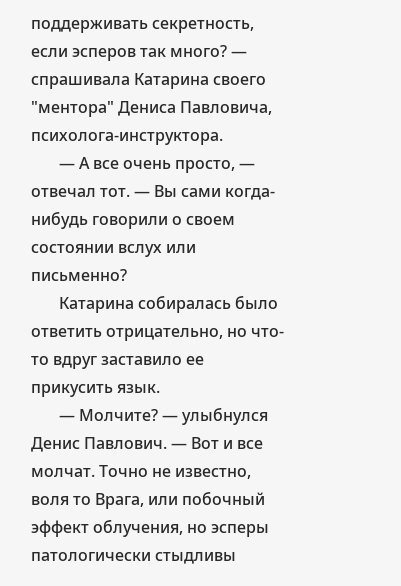поддерживать секретность, если эсперов так много? — спрашивала Катарина своего "ментора" Дениса Павловича, психолога-инструктора.
       — А все очень просто, — отвечал тот. — Вы сами когда-нибудь говорили о своем состоянии вслух или письменно?
       Катарина собиралась было ответить отрицательно, но что-то вдруг заставило ее прикусить язык.
       — Молчите? — улыбнулся Денис Павлович. — Вот и все молчат. Точно не известно, воля то Врага, или побочный эффект облучения, но эсперы патологически стыдливы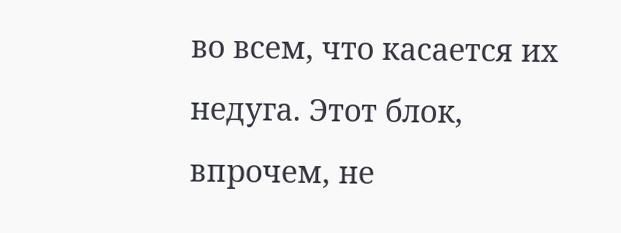во всем, что касается их недуга. Этот блок, впрочем, не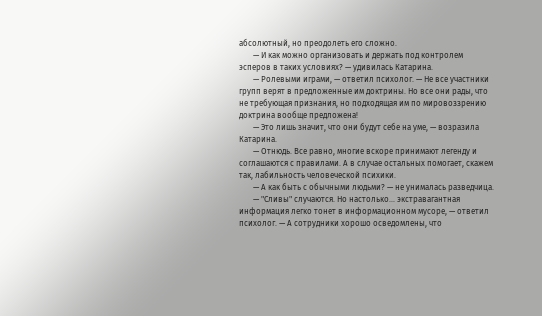абсолютный, но преодолеть его сложно.
       — И как можно организовать и держать под контролем эсперов в таких условиях? — удивилась Катарина.
       — Ролевыми играми, — ответил психолог. — Не все участники групп верят в предложенные им доктрины. Но все они рады, что не требующая признания, но подходящая им по мировоззрению доктрина вообще предложена!
       — Это лишь значит, что они будут себе на уме, — возразила Катарина.
       — Отнюдь. Все равно, многие вскоре принимают легенду и соглашаются с правилами. А в случае остальных помогает, скажем так, лабильность человеческой психики.
       — А как быть с обычными людьми? — не унималась разведчица.
       — "Сливы" случаются. Но настолько... экстравагантная информация легко тонет в информационном мусоре, — ответил психолог. — А сотрудники хорошо осведомлены, что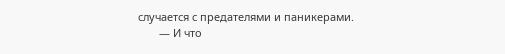случается с предателями и паникерами.
       — И что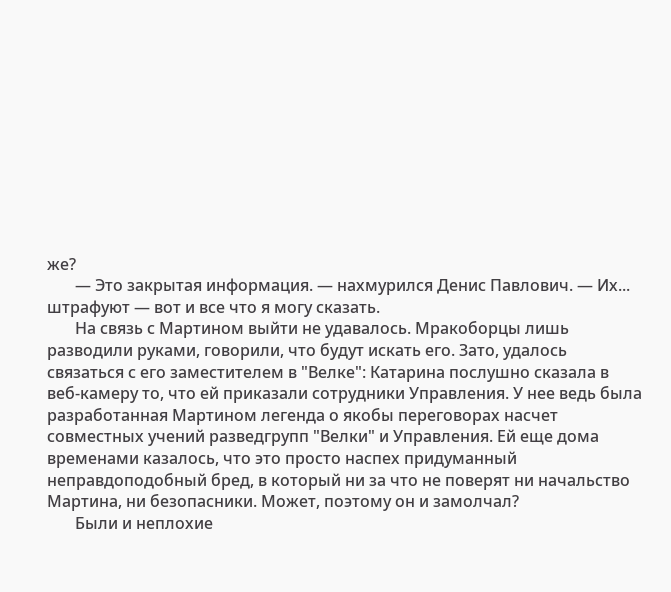же?
       — Это закрытая информация. — нахмурился Денис Павлович. — Их... штрафуют — вот и все что я могу сказать.
       На связь с Мартином выйти не удавалось. Мракоборцы лишь разводили руками, говорили, что будут искать его. Зато, удалось связаться с его заместителем в "Велке": Катарина послушно сказала в веб-камеру то, что ей приказали сотрудники Управления. У нее ведь была разработанная Мартином легенда о якобы переговорах насчет совместных учений разведгрупп "Велки" и Управления. Ей еще дома временами казалось, что это просто наспех придуманный неправдоподобный бред, в который ни за что не поверят ни начальство Мартина, ни безопасники. Может, поэтому он и замолчал?
       Были и неплохие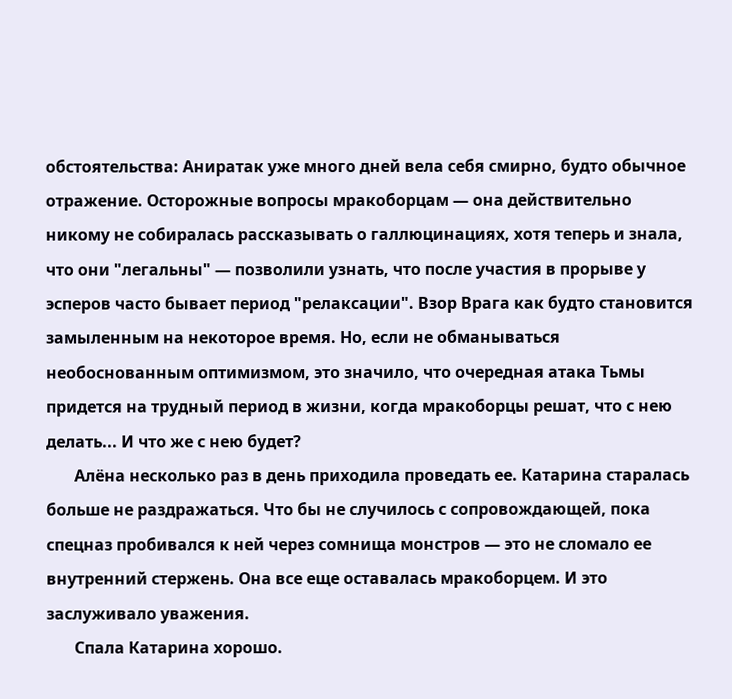обстоятельства: Аниратак уже много дней вела себя смирно, будто обычное отражение. Осторожные вопросы мракоборцам — она действительно никому не собиралась рассказывать о галлюцинациях, хотя теперь и знала, что они "легальны" — позволили узнать, что после участия в прорыве у эсперов часто бывает период "релаксации". Взор Врага как будто становится замыленным на некоторое время. Но, если не обманываться необоснованным оптимизмом, это значило, что очередная атака Тьмы придется на трудный период в жизни, когда мракоборцы решат, что с нею делать... И что же с нею будет?
       Алёна несколько раз в день приходила проведать ее. Катарина старалась больше не раздражаться. Что бы не случилось с сопровождающей, пока спецназ пробивался к ней через сомнища монстров — это не сломало ее внутренний стержень. Она все еще оставалась мракоборцем. И это заслуживало уважения.
       Спала Катарина хорошо.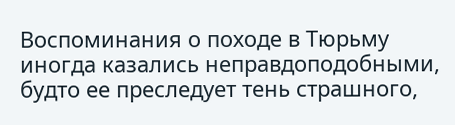Воспоминания о походе в Тюрьму иногда казались неправдоподобными, будто ее преследует тень страшного,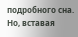подробного сна. Но, вставая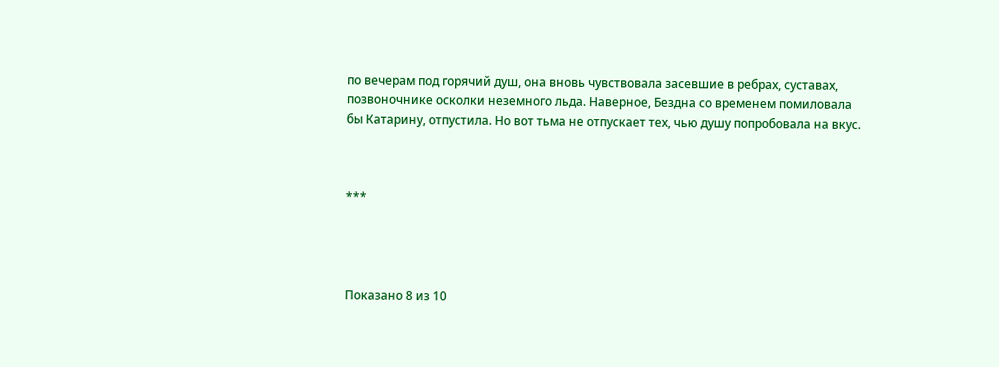по вечерам под горячий душ, она вновь чувствовала засевшие в ребрах, суставах, позвоночнике осколки неземного льда. Наверное, Бездна со временем помиловала бы Катарину, отпустила. Но вот тьма не отпускает тех, чью душу попробовала на вкус.



***




Показано 8 из 10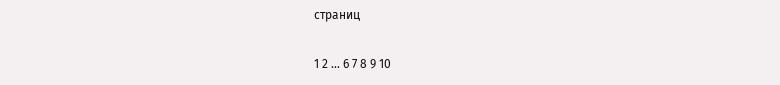страниц

1 2 ... 6 7 8 9 10